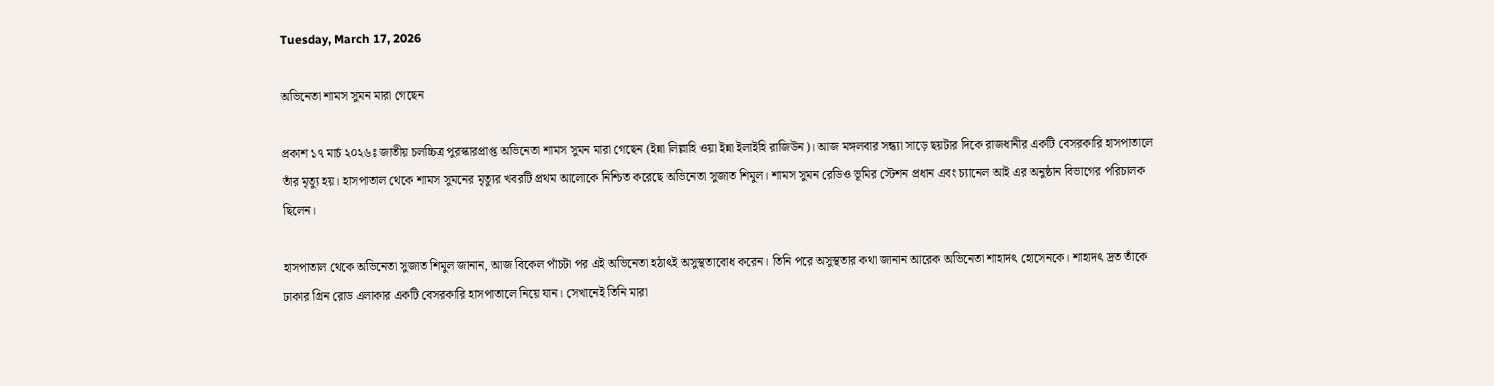Tuesday, March 17, 2026

অভিনেতা শামস সুমন মারা গেছেন

প্রকাশ ১৭ মার্চ ২০২৬ঃ জাতীয় চলচ্চিত্র পুরস্কারপ্রাপ্ত অভিনেতা শামস সুমন মারা গেছেন (ইন্না লিল্লাহি ওয়া ইন্না ইলাইহি রাজিউন)। আজ মঙ্গলবার সন্ধ্যা সাড়ে ছয়টার দিকে রাজধানীর একটি বেসরকারি হাসপাতালে তাঁর মৃত্যু হয়। হাসপাতাল থেকে শামস সুমনের মৃত্যুর খবরটি প্রথম আলোকে নিশ্চিত করেছে অভিনেতা সুজাত শিমুল। শামস সুমন রেডিও ভূমির স্টেশন প্রধান এবং চ্যানেল আই এর অনুষ্ঠান বিভাগের পরিচালক ছিলেন।

হাসপাতাল থেকে অভিনেতা সুজাত শিমুল জানান, আজ বিকেল পাঁচটা পর এই অভিনেতা হঠাৎই অসুস্থতাবোধ করেন। তিনি পরে অসুস্থতার কথা জানান আরেক অভিনেতা শাহাদৎ হোসেনকে। শাহাদৎ দ্রত তাঁকে ঢাকার গ্রিন রোড এলাকার একটি বেসরকারি হাসপাতালে নিয়ে যান। সেখানেই তিনি মারা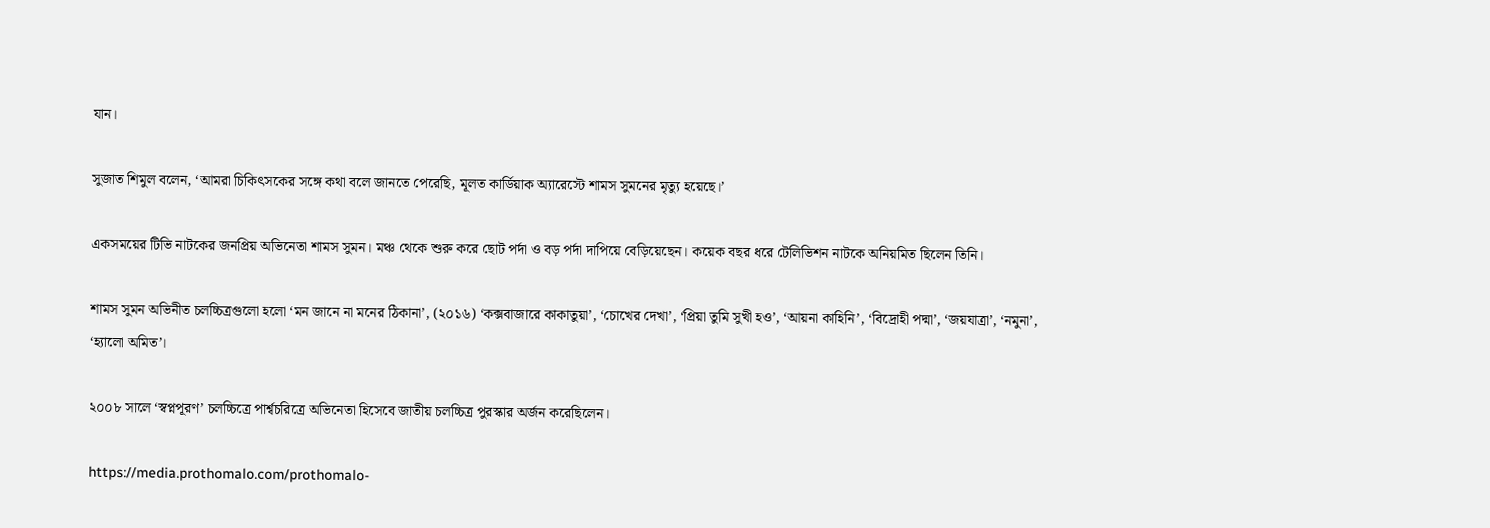যান।

সুজাত শিমুল বলেন, ‘আমরা চিকিৎসকের সঙ্গে কথা বলে জানতে পেরেছি, মূলত কার্ডিয়াক অ্যারেস্টে শামস সুমনের মৃত্যু হয়েছে।’

একসময়ের টিভি নাটকের জনপ্রিয় অভিনেতা শামস সুমন। মঞ্চ থেকে শুরু করে ছোট পর্দা ও বড় পর্দা দাপিয়ে বেড়িয়েছেন। কয়েক বছর ধরে টেলিভিশন নাটকে অনিয়মিত ছিলেন তিনি।

শামস সুমন অভিনীত চলচ্চিত্রগুলো হলো ‘মন জানে না মনের ঠিকানা’, (২০১৬) ‘কক্সবাজারে কাকাতুয়া’, ‘চোখের দেখা’, ‘প্রিয়া তুমি সুখী হও’, ‘আয়না কাহিনি’, ‘বিদ্রোহী পদ্মা’, ‘জয়যাত্রা’, ‘নমুনা’, ‘হ্যালো অমিত’।

২০০৮ সালে ‘স্বপ্নপূরণ’ চলচ্চিত্রে পার্শ্বচরিত্রে অভিনেতা হিসেবে জাতীয় চলচ্চিত্র পুরস্কার অর্জন করেছিলেন।

https://media.prothomalo.com/prothomalo-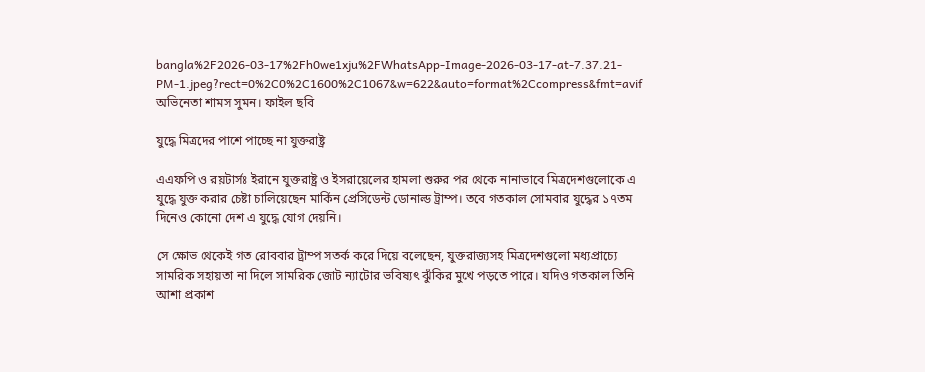bangla%2F2026-03-17%2Fh0we1xju%2FWhatsApp-Image-2026-03-17-at-7.37.21-PM-1.jpeg?rect=0%2C0%2C1600%2C1067&w=622&auto=format%2Ccompress&fmt=avif
অভিনেতা শামস সুমন। ফাইল ছবি

যুদ্ধে মিত্রদের পাশে পাচ্ছে না যুক্তরাষ্ট্র

এএফপি ও রয়টার্সঃ ইরানে যুক্তরাষ্ট্র ও ইসরায়েলের হামলা শুরুর পর থেকে নানাভাবে মিত্রদেশগুলোকে এ যুদ্ধে যুক্ত করার চেষ্টা চালিয়েছেন মার্কিন প্রেসিডেন্ট ডোনাল্ড ট্রাম্প। তবে গতকাল সোমবার যুদ্ধের ১৭তম দিনেও কোনো দেশ এ যুদ্ধে যোগ দেয়নি।

সে ক্ষোভ থেকেই গত রোববার ট্রাম্প সতর্ক করে দিয়ে বলেছেন, যুক্তরাজ্যসহ মিত্রদেশগুলো মধ্যপ্রাচ্যে সামরিক সহায়তা না দিলে সামরিক জোট ন্যাটোর ভবিষ্যৎ ঝুঁকির মুখে পড়তে পারে। যদিও গতকাল তিনি আশা প্রকাশ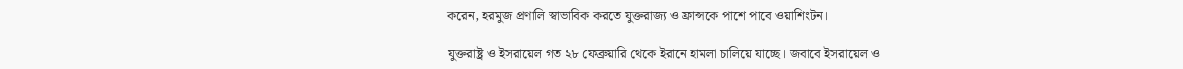করেন, হরমুজ প্রণালি স্বাভাবিক করতে যুক্তরাজ্য ও ফ্রান্সকে পাশে পাবে ওয়াশিংটন।

যুক্তরাষ্ট্র ও ইসরায়েল গত ২৮ ফেব্রুয়ারি থেকে ইরানে হামলা চালিয়ে যাচ্ছে। জবাবে ইসরায়েল ও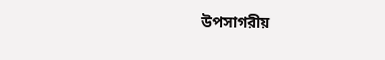উপসাগরীয়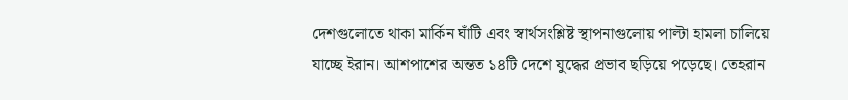দেশগুলোতে থাকা মার্কিন ঘাঁটি এবং স্বার্থসংশ্লিষ্ট স্থাপনাগুলোয় পাল্টা হামলা চালিয়ে যাচ্ছে ইরান। আশপাশের অন্তত ১৪টি দেশে যুদ্ধের প্রভাব ছড়িয়ে পড়েছে। তেহরান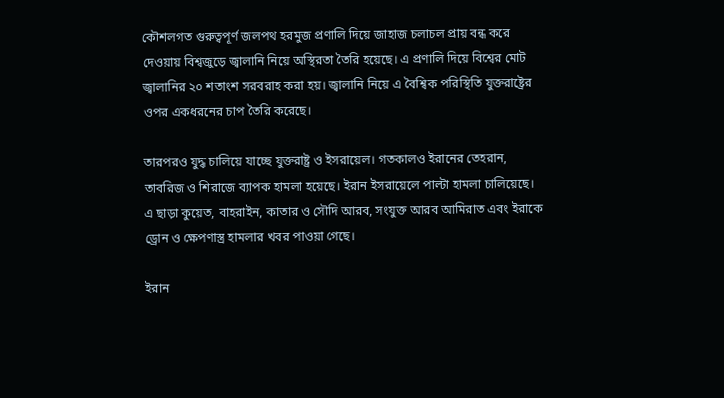কৌশলগত গুরুত্বপূর্ণ জলপথ হরমুজ প্রণালি দিয়ে জাহাজ চলাচল প্রায় বন্ধ করে দেওয়ায় বিশ্বজুড়ে জ্বালানি নিয়ে অস্থিরতা তৈরি হয়েছে। এ প্রণালি দিয়ে বিশ্বের মোট জ্বালানির ২০ শতাংশ সরবরাহ করা হয়। জ্বালানি নিয়ে এ বৈশ্বিক পরিস্থিতি যুক্তরাষ্ট্রের ওপর একধরনের চাপ তৈরি করেছে।

তারপরও যুদ্ধ চালিয়ে যাচ্ছে যুক্তরাষ্ট্র ও ইসরায়েল। গতকালও ইরানের তেহরান, তাবরিজ ও শিরাজে ব্যাপক হামলা হয়েছে। ইরান ইসরায়েলে পাল্টা হামলা চালিয়েছে। এ ছাড়া কুয়েত, বাহরাইন, কাতার ও সৌদি আরব, সংযুক্ত আরব আমিরাত এবং ইরাকে ড্রোন ও ক্ষেপণাস্ত্র হামলার খবর পাওয়া গেছে।

ইরান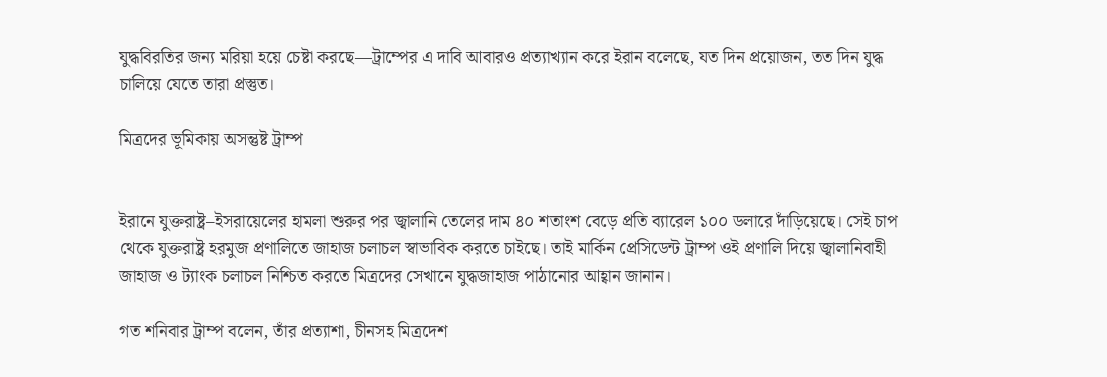যুদ্ধবিরতির জন্য মরিয়া হয়ে চেষ্টা করছে—ট্রাম্পের এ দাবি আবারও প্রত্যাখ্যান করে ইরান বলেছে, যত দিন প্রয়োজন, তত দিন যুদ্ধ চালিয়ে যেতে তারা প্রস্তুত।

মিত্রদের ভূমিকায় অসন্তুষ্ট ট্রাম্প


ইরানে যুক্তরাষ্ট্র–ইসরায়েলের হামলা শুরুর পর জ্বালানি তেলের দাম ৪০ শতাংশ বেড়ে প্রতি ব্যারেল ১০০ ডলারে দাঁড়িয়েছে। সেই চাপ থেকে যুক্তরাষ্ট্র হরমুজ প্রণালিতে জাহাজ চলাচল স্বাভাবিক করতে চাইছে। তাই মার্কিন প্রেসিডেন্ট ট্রাম্প ওই প্রণালি দিয়ে জ্বালানিবাহী জাহাজ ও ট্যাংক চলাচল নিশ্চিত করতে মিত্রদের সেখানে যুদ্ধজাহাজ পাঠানোর আহ্বান জানান।

গত শনিবার ট্রাম্প বলেন, তাঁর প্রত্যাশা, চীনসহ মিত্রদেশ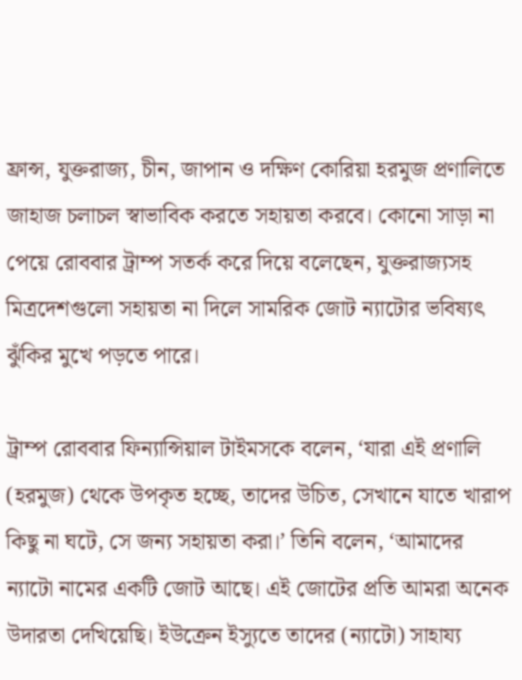ফ্রান্স, যুক্তরাজ্য, চীন, জাপান ও দক্ষিণ কোরিয়া হরমুজ প্রণালিতে জাহাজ চলাচল স্বাভাবিক করতে সহায়তা করবে। কোনো সাড়া না পেয়ে রোববার ট্রাম্প সতর্ক করে দিয়ে বলেছেন, যুক্তরাজ্যসহ মিত্রদেশগুলো সহায়তা না দিলে সামরিক জোট ন্যাটোর ভবিষ্যৎ ঝুঁকির মুখে পড়তে পারে।

ট্রাম্প রোববার ফিন্যান্সিয়াল টাইমসকে বলেন, ‘যারা এই প্রণালি (হরমুজ) থেকে উপকৃত হচ্ছে, তাদের উচিত, সেখানে যাতে খারাপ কিছু না ঘটে, সে জন্য সহায়তা করা।’ তিনি বলেন, ‘আমাদের ন্যাটো নামের একটি জোট আছে। এই জোটের প্রতি আমরা অনেক উদারতা দেখিয়েছি। ইউক্রেন ইস্যুতে তাদের (ন্যাটো) সাহায্য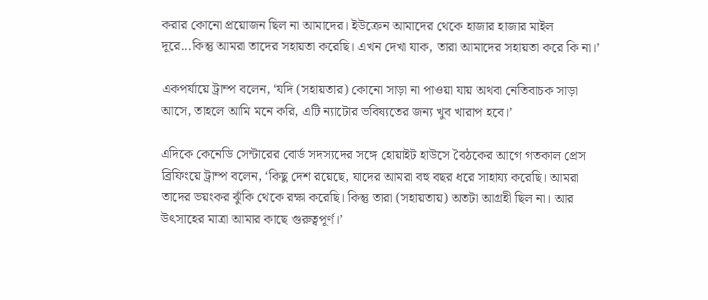করার কোনো প্রয়োজন ছিল না আমাদের। ইউক্রেন আমাদের থেকে হাজার হাজার মাইল দূরে...কিন্তু আমরা তাদের সহায়তা করেছি। এখন দেখা যাক, তারা আমাদের সহায়তা করে কি না।’

একপর্যায়ে ট্রাম্প বলেন, ‘যদি (সহায়তার) কোনো সাড়া না পাওয়া যায় অথবা নেতিবাচক সাড়া আসে, তাহলে আমি মনে করি, এটি ন্যাটোর ভবিষ্যতের জন্য খুব খারাপ হবে।’

এদিকে কেনেডি সেন্টারের বোর্ড সদস্যদের সঙ্গে হোয়াইট হাউসে বৈঠকের আগে গতকাল প্রেস ব্রিফিংয়ে ট্রাম্প বলেন, ‘কিছু দেশ রয়েছে, যাদের আমরা বহু বছর ধরে সাহায্য করেছি। আমরা তাদের ভয়ংকর ঝুঁকি থেকে রক্ষা করেছি। কিন্তু তারা (সহায়তায়) অতটা আগ্রহী ছিল না। আর উৎসাহের মাত্রা আমার কাছে গুরুত্বপূর্ণ।’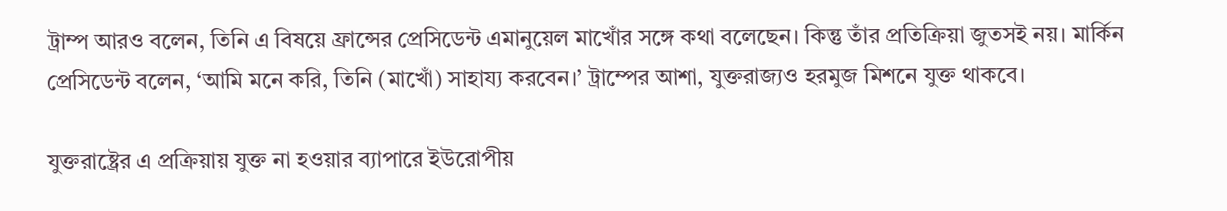ট্রাম্প আরও বলেন, তিনি এ বিষয়ে ফ্রান্সের প্রেসিডেন্ট এমানুয়েল মাখোঁর সঙ্গে কথা বলেছেন। কিন্তু তাঁর প্রতিক্রিয়া জুতসই নয়। মার্কিন প্রেসিডেন্ট বলেন, ‘আমি মনে করি, তিনি (মাখোঁ) সাহায্য করবেন।’ ট্রাম্পের আশা, যুক্তরাজ্যও হরমুজ মিশনে যুক্ত থাকবে।

যুক্তরাষ্ট্রের এ প্রক্রিয়ায় যুক্ত না হওয়ার ব্যাপারে ইউরোপীয়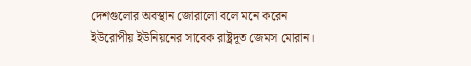দেশগুলোর অবস্থান জোরালো বলে মনে করেন ইউরোপীয় ইউনিয়নের সাবেক রাষ্ট্রদূত জেমস মোরান।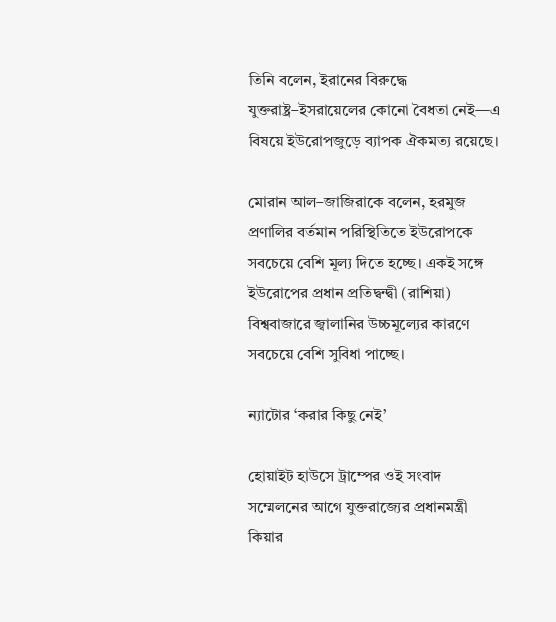তিনি বলেন, ইরানের বিরুদ্ধে যুক্তরাষ্ট্র–ইসরায়েলের কোনো বৈধতা নেই—এ বিষয়ে ইউরোপজুড়ে ব্যাপক ঐকমত্য রয়েছে।

মোরান আল–জাজিরাকে বলেন, হরমুজ প্রণালির বর্তমান পরিস্থিতিতে ইউরোপকে সবচেয়ে বেশি মূল্য দিতে হচ্ছে। একই সঙ্গে ইউরোপের প্রধান প্রতিদ্বন্দ্বী (রাশিয়া) বিশ্ববাজারে জ্বালানির উচ্চমূল্যের কারণে সবচেয়ে বেশি সুবিধা পাচ্ছে।

ন্যাটোর ‘করার কিছু নেই’

হোয়াইট হাউসে ট্রাম্পের ওই সংবাদ সম্মেলনের আগে যুক্তরাজ্যের প্রধানমন্ত্রী কিয়ার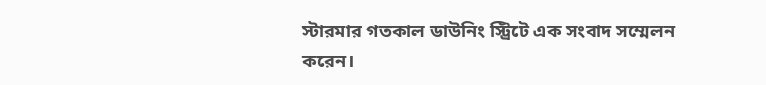স্টারমার গতকাল ডাউনিং স্ট্রিটে এক সংবাদ সম্মেলন করেন।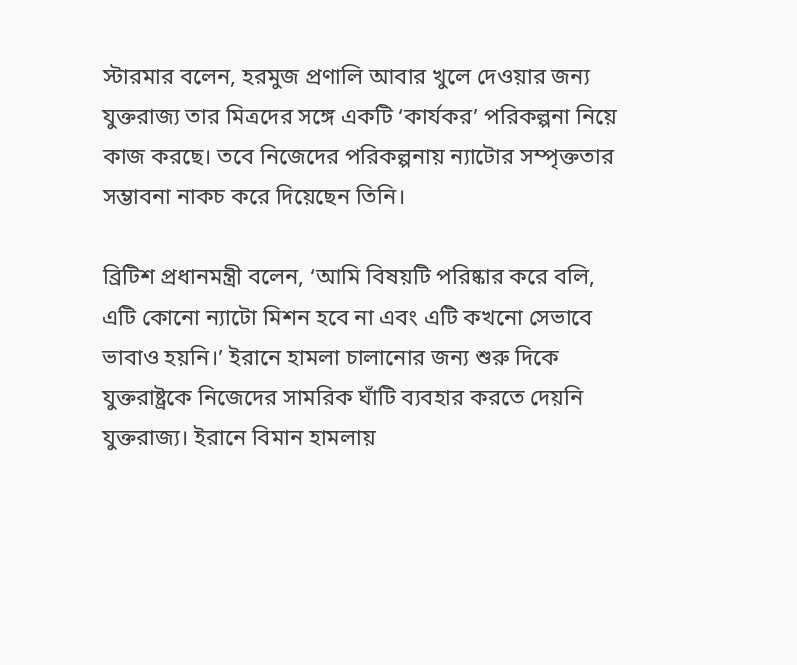স্টারমার বলেন, হরমুজ প্রণালি আবার খুলে দেওয়ার জন্য যুক্তরাজ্য তার মিত্রদের সঙ্গে একটি ‘কার্যকর’ পরিকল্পনা নিয়ে কাজ করছে। তবে নিজেদের পরিকল্পনায় ন্যাটোর সম্পৃক্ততার সম্ভাবনা নাকচ করে দিয়েছেন তিনি।

ব্রিটিশ প্রধানমন্ত্রী বলেন, ‘আমি বিষয়টি পরিষ্কার করে বলি, এটি কোনো ন্যাটো মিশন হবে না এবং এটি কখনো সেভাবে ভাবাও হয়নি।’ ইরানে হামলা চালানোর জন্য শুরু দিকে যুক্তরাষ্ট্রকে নিজেদের সামরিক ঘাঁটি ব্যবহার করতে দেয়নি যুক্তরাজ্য। ইরানে বিমান হামলায়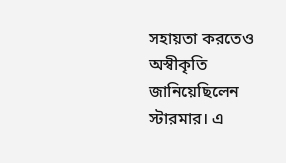সহায়তা করতেও অস্বীকৃতি জানিয়েছিলেন স্টারমার। এ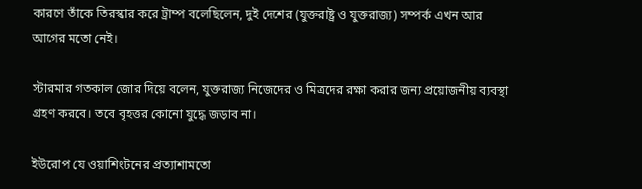কারণে তাঁকে তিরস্কার করে ট্রাম্প বলেছিলেন, দুই দেশের (যুক্তরাষ্ট্র ও যুক্তরাজ্য) সম্পর্ক এখন আর আগের মতো নেই।

স্টারমার গতকাল জোর দিয়ে বলেন, যুক্তরাজ্য নিজেদের ও মিত্রদের রক্ষা করার জন্য প্রয়োজনীয় ব্যবস্থা গ্রহণ করবে। তবে বৃহত্তর কোনো যুদ্ধে জড়াব না।

ইউরোপ যে ওয়াশিংটনের প্রত্যাশামতো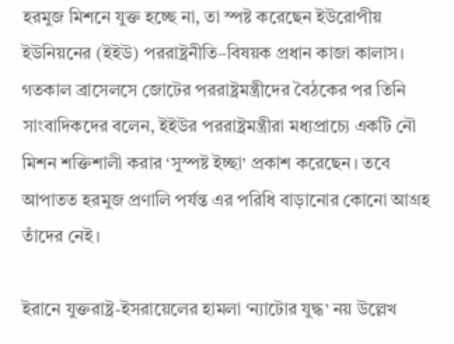হরমুজ মিশনে যুক্ত হচ্ছে না, তা স্পষ্ট করেছেন ইউরোপীয় ইউনিয়নের (ইইউ) পররাষ্ট্রনীতি–বিষয়ক প্রধান কাজা কালাস। গতকাল ব্রাসেলসে জোটের পররাষ্ট্রমন্ত্রীদের বৈঠকের পর তিনি সাংবাদিকদের বলেন, ইইউর পররাষ্ট্রমন্ত্রীরা মধ্যপ্রাচ্যে একটি নৌ মিশন শক্তিশালী করার ‘সুস্পষ্ট ইচ্ছা’ প্রকাশ করেছেন। তবে আপাতত হরমুজ প্রণালি পর্যন্ত এর পরিধি বাড়ানোর কোনো আগ্রহ তাঁদের নেই।

ইরানে যুক্তরাষ্ট্র-ইসরায়েলের হামলা ‘ন্যাটোর যুদ্ধ’ নয় উল্লেখ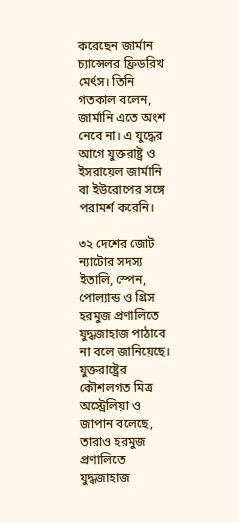করেছেন জার্মান চ্যান্সেলর ফ্রিডরিখ মের্ৎস। তিনি গতকাল বলেন, জার্মানি এতে অংশ নেবে না। এ যুদ্ধের আগে যুক্তরাষ্ট্র ও ইসরায়েল জার্মানি বা ইউরোপের সঙ্গে পরামর্শ করেনি।

৩২ দেশের জোট ন্যাটোর সদস্য ইতালি, স্পেন, পোল্যান্ড ও গ্রিস হরমুজ প্রণালিতে যুদ্ধজাহাজ পাঠাবে না বলে জানিয়েছে। যুক্তরাষ্ট্রের কৌশলগত মিত্র অস্ট্রেলিয়া ও জাপান বলেছে, তারাও হরমুজ প্রণালিতে যুদ্ধজাহাজ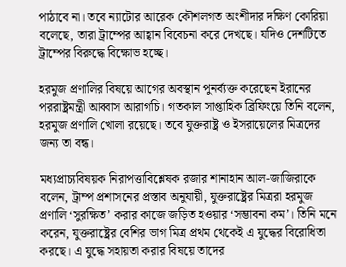পাঠাবে না। তবে ন্যাটোর আরেক কৌশলগত অংশীদার দক্ষিণ কোরিয়া বলেছে, তারা ট্রাম্পের আহ্বান বিবেচনা করে দেখছে। যদিও দেশটিতে ট্রাম্পের বিরুদ্ধে বিক্ষোভ হচ্ছে।

হরমুজ প্রণালির বিষয়ে আগের অবস্থান পুনর্ব্যক্ত করেছেন ইরানের পররাষ্ট্রমন্ত্রী আব্বাস আরাগচি। গতকাল সাপ্তাহিক ব্রিফিংয়ে তিনি বলেন, হরমুজ প্রণালি খোলা রয়েছে। তবে যুক্তরাষ্ট্র ও ইসরায়েলের মিত্রদের জন্য তা বন্ধ।

মধ্যপ্রাচ্যবিষয়ক নিরাপত্তাবিশ্লেষক রজার শানাহান আল-জাজিরাকে বলেন, ট্রাম্প প্রশাসনের প্রস্তাব অনুযায়ী, যুক্তরাষ্ট্রের মিত্ররা হরমুজ প্রণালি ‘সুরক্ষিত’ করার কাজে জড়িত হওয়ার ‘সম্ভাবনা কম’। তিনি মনে করেন, যুক্তরাষ্ট্রের বেশির ভাগ মিত্র প্রথম থেকেই এ যুদ্ধের বিরোধিতা করছে। এ যুদ্ধে সহায়তা করার বিষয়ে তাদের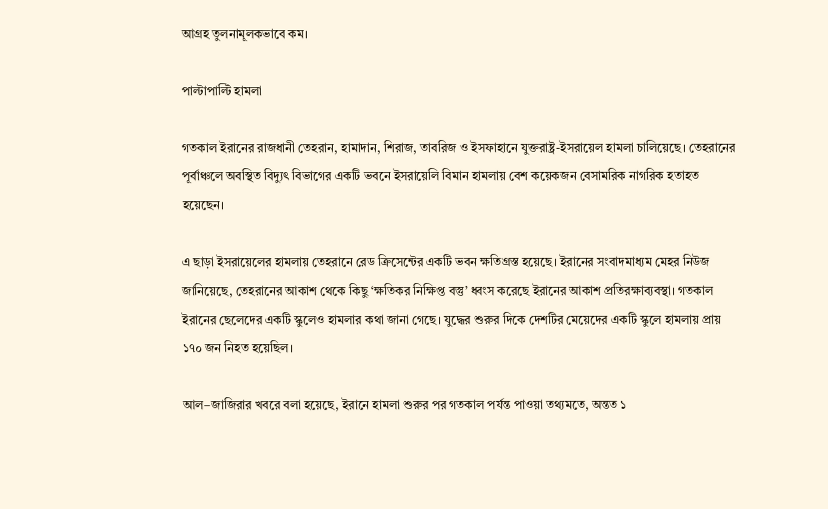আগ্রহ তুলনামূলকভাবে কম।

পাল্টাপাল্টি হামলা

গতকাল ইরানের রাজধানী তেহরান, হামাদান, শিরাজ, তাবরিজ ও ইসফাহানে যুক্তরাষ্ট্র-ইসরায়েল হামলা চালিয়েছে। তেহরানের পূর্বাঞ্চলে অবস্থিত বিদ্যুৎ বিভাগের একটি ভবনে ইসরায়েলি বিমান হামলায় বেশ কয়েকজন বেসামরিক নাগরিক হতাহত হয়েছেন।

এ ছাড়া ইসরায়েলের হামলায় তেহরানে রেড ক্রিসেন্টের একটি ভবন ক্ষতিগ্রস্ত হয়েছে। ইরানের সংবাদমাধ্যম মেহর নিউজ জানিয়েছে, তেহরানের আকাশ থেকে কিছু ‘ক্ষতিকর নিক্ষিপ্ত বস্তু’ ধ্বংস করেছে ইরানের আকাশ প্রতিরক্ষাব্যবস্থা। গতকাল ইরানের ছেলেদের একটি স্কুলেও হামলার কথা জানা গেছে। যুদ্ধের শুরুর দিকে দেশটির মেয়েদের একটি স্কুলে হামলায় প্রায় ১৭০ জন নিহত হয়েছিল।

আল–জাজিরার খবরে বলা হয়েছে, ইরানে হামলা শুরুর পর গতকাল পর্যন্ত পাওয়া তথ্যমতে, অন্তত ১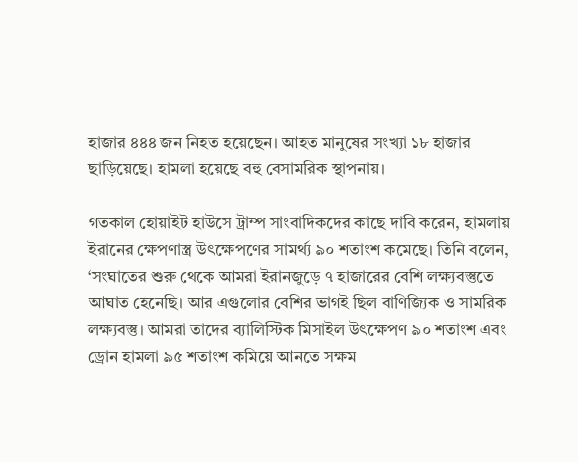হাজার ৪৪৪ জন নিহত হয়েছেন। আহত মানুষের সংখ্যা ১৮ হাজার ছাড়িয়েছে। হামলা হয়েছে বহু বেসামরিক স্থাপনায়।

গতকাল হোয়াইট হাউসে ট্রাম্প সাংবাদিকদের কাছে দাবি করেন, হামলায় ইরানের ক্ষেপণাস্ত্র উৎক্ষেপণের সামর্থ্য ৯০ শতাংশ কমেছে। তিনি বলেন, ‘সংঘাতের শুরু থেকে আমরা ইরানজুড়ে ৭ হাজারের বেশি লক্ষ্যবস্তুতে আঘাত হেনেছি। আর এগুলোর বেশির ভাগই ছিল বাণিজ্যিক ও সামরিক লক্ষ্যবস্তু। আমরা তাদের ব্যালিস্টিক মিসাইল উৎক্ষেপণ ৯০ শতাংশ এবং ড্রোন হামলা ৯৫ শতাংশ কমিয়ে আনতে সক্ষম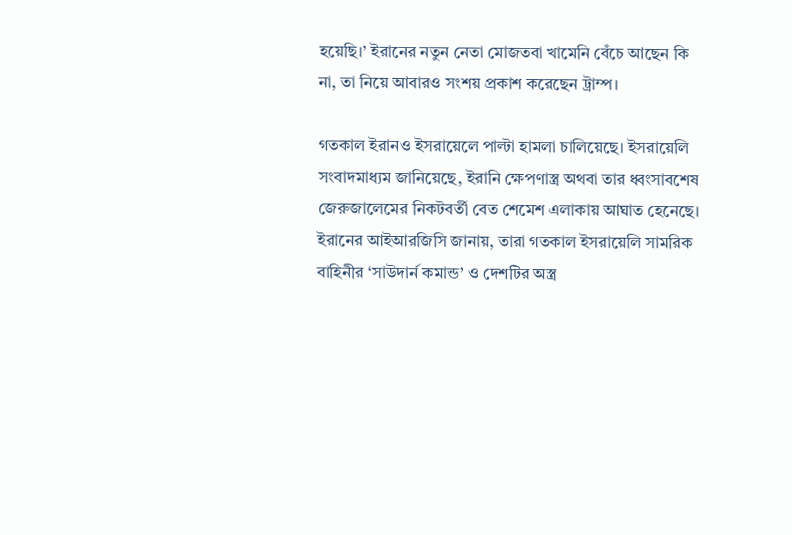হয়েছি।’ ইরানের নতুন নেতা মোজতবা খামেনি বেঁচে আছেন কি না, তা নিয়ে আবারও সংশয় প্রকাশ করেছেন ট্রাম্প।

গতকাল ইরানও ইসরায়েলে পাল্টা হামলা চালিয়েছে। ইসরায়েলি সংবাদমাধ্যম জানিয়েছে, ইরানি ক্ষেপণাস্ত্র অথবা তার ধ্বংসাবশেষ জেরুজালেমের নিকটবর্তী বেত শেমেশ এলাকায় আঘাত হেনেছে। ইরানের আইআরজিসি জানায়, তারা গতকাল ইসরায়েলি সামরিক বাহিনীর ‘সাউদার্ন কমান্ড’ ও দেশটির অস্ত্র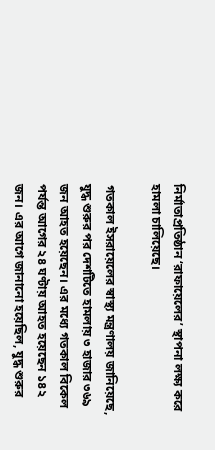নির্মাতাপ্রতিষ্ঠান ‘রাফায়েলের’ স্থাপনা লক্ষ্য করে হামলা চালিয়েছে।

গতকাল ইসরায়েলের স্বাস্থ্য মন্ত্রণালয় জানিয়েছে, যুদ্ধ শুরুর পর দেশটিতে হামলায় ৩ হাজার ৩৬৯ জন আহত হয়েছেন। এর মধ্যে গতকাল বিকেল পর্যন্ত আগের ২৪ ঘণ্টায় আহত হয়েছেন ১৪২ জন। এর আগে জানানো হয়েছিল, যুদ্ধ শুরুর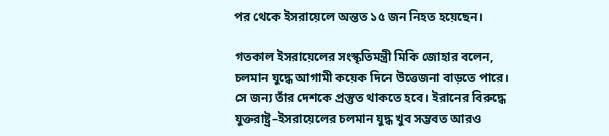পর থেকে ইসরায়েলে অন্তত ১৫ জন নিহত হয়েছেন।

গতকাল ইসরায়েলের সংস্কৃতিমন্ত্রী মিকি জোহার বলেন, চলমান যুদ্ধে আগামী কয়েক দিনে উত্তেজনা বাড়তে পারে। সে জন্য তাঁর দেশকে প্রস্তুত থাকতে হবে। ইরানের বিরুদ্ধে যুক্তরাষ্ট্র–ইসরায়েলের চলমান যুদ্ধ খুব সম্ভবত আরও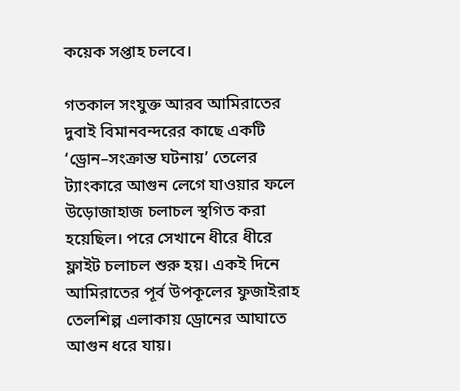কয়েক সপ্তাহ চলবে।

গতকাল সংযুক্ত আরব আমিরাতের দুবাই বিমানবন্দরের কাছে একটি ‘ড্রোন–সংক্রান্ত ঘটনায়’ তেলের ট্যাংকারে আগুন লেগে যাওয়ার ফলে উড়োজাহাজ চলাচল স্থগিত করা হয়েছিল। পরে সেখানে ধীরে ধীরে ফ্লাইট চলাচল শুরু হয়। একই দিনে আমিরাতের পূর্ব উপকূলের ফুজাইরাহ তেলশিল্প এলাকায় ড্রোনের আঘাতে আগুন ধরে যায়।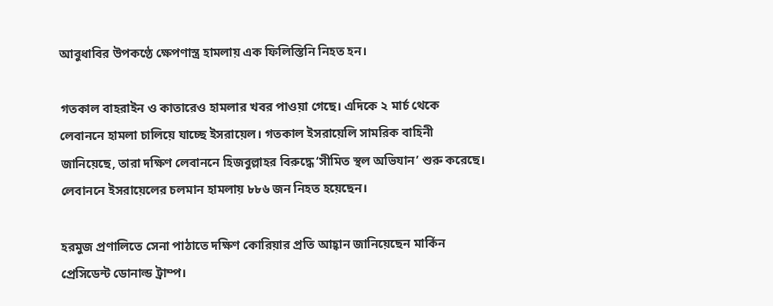আবুধাবির উপকণ্ঠে ক্ষেপণাস্ত্র হামলায় এক ফিলিস্তিনি নিহত হন।

গতকাল বাহরাইন ও কাতারেও হামলার খবর পাওয়া গেছে। এদিকে ২ মার্চ থেকে লেবাননে হামলা চালিয়ে যাচ্ছে ইসরায়েল। গতকাল ইসরায়েলি সামরিক বাহিনী জানিয়েছে, তারা দক্ষিণ লেবাননে হিজবুল্লাহর বিরুদ্ধে ‘সীমিত স্থল অভিযান’ শুরু করেছে। লেবাননে ইসরায়েলের চলমান হামলায় ৮৮৬ জন নিহত হয়েছেন।

হরমুজ প্রণালিতে সেনা পাঠাতে দক্ষিণ কোরিয়ার প্রতি আহ্বান জানিয়েছেন মার্কিন প্রেসিডেন্ট ডোনাল্ড ট্রাম্প।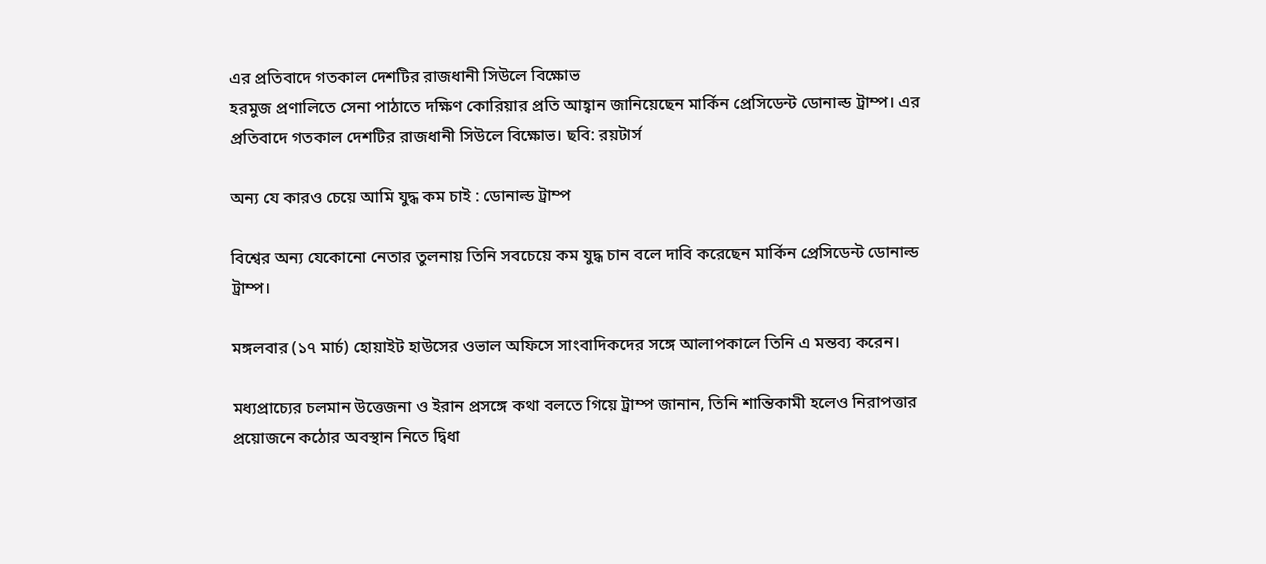এর প্রতিবাদে গতকাল দেশটির রাজধানী সিউলে বিক্ষোভ
হরমুজ প্রণালিতে সেনা পাঠাতে দক্ষিণ কোরিয়ার প্রতি আহ্বান জানিয়েছেন মার্কিন প্রেসিডেন্ট ডোনাল্ড ট্রাম্প। এর প্রতিবাদে গতকাল দেশটির রাজধানী সিউলে বিক্ষোভ। ছবি: রয়টার্স

অন্য যে কারও চেয়ে আমি যুদ্ধ কম চাই : ডোনাল্ড ট্রাম্প

বিশ্বের অন্য যেকোনো নেতার তুলনায় তিনি সবচেয়ে কম যুদ্ধ চান বলে দাবি করেছেন মার্কিন প্রেসিডেন্ট ডোনাল্ড ট্রাম্প।

মঙ্গলবার (১৭ মার্চ) হোয়াইট হাউসের ওভাল অফিসে সাংবাদিকদের সঙ্গে আলাপকালে তিনি এ মন্তব্য করেন।

মধ্যপ্রাচ্যের চলমান উত্তেজনা ও ইরান প্রসঙ্গে কথা বলতে গিয়ে ট্রাম্প জানান, তিনি শান্তিকামী হলেও নিরাপত্তার প্রয়োজনে কঠোর অবস্থান নিতে দ্বিধা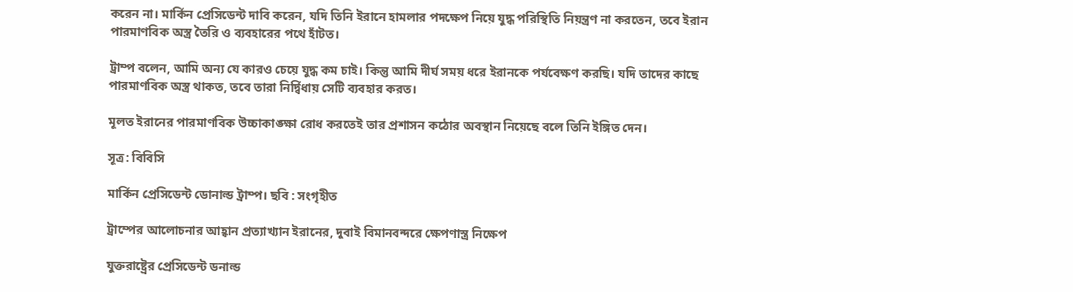করেন না। মার্কিন প্রেসিডেন্ট দাবি করেন, যদি তিনি ইরানে হামলার পদক্ষেপ নিয়ে যুদ্ধ পরিস্থিতি নিয়ন্ত্রণ না করতেন, তবে ইরান পারমাণবিক অস্ত্র তৈরি ও ব্যবহারের পথে হাঁটত।

ট্রাম্প বলেন, আমি অন্য যে কারও চেয়ে যুদ্ধ কম চাই। কিন্তু আমি দীর্ঘ সময় ধরে ইরানকে পর্যবেক্ষণ করছি। যদি তাদের কাছে পারমাণবিক অস্ত্র থাকত, তবে তারা নির্দ্বিধায় সেটি ব্যবহার করত।

মূলত ইরানের পারমাণবিক উচ্চাকাঙ্ক্ষা রোধ করতেই তার প্রশাসন কঠোর অবস্থান নিয়েছে বলে তিনি ইঙ্গিত দেন।

সূত্র: বিবিসি

মার্কিন প্রেসিডেন্ট ডোনাল্ড ট্রাম্প। ছবি : সংগৃহীত

ট্রাম্পের আলোচনার আহ্বান প্রত্যাখ্যান ইরানের, দুবাই বিমানবন্দরে ক্ষেপণাস্ত্র নিক্ষেপ

যুক্তরাষ্ট্রের প্রেসিডেন্ট ডনাল্ড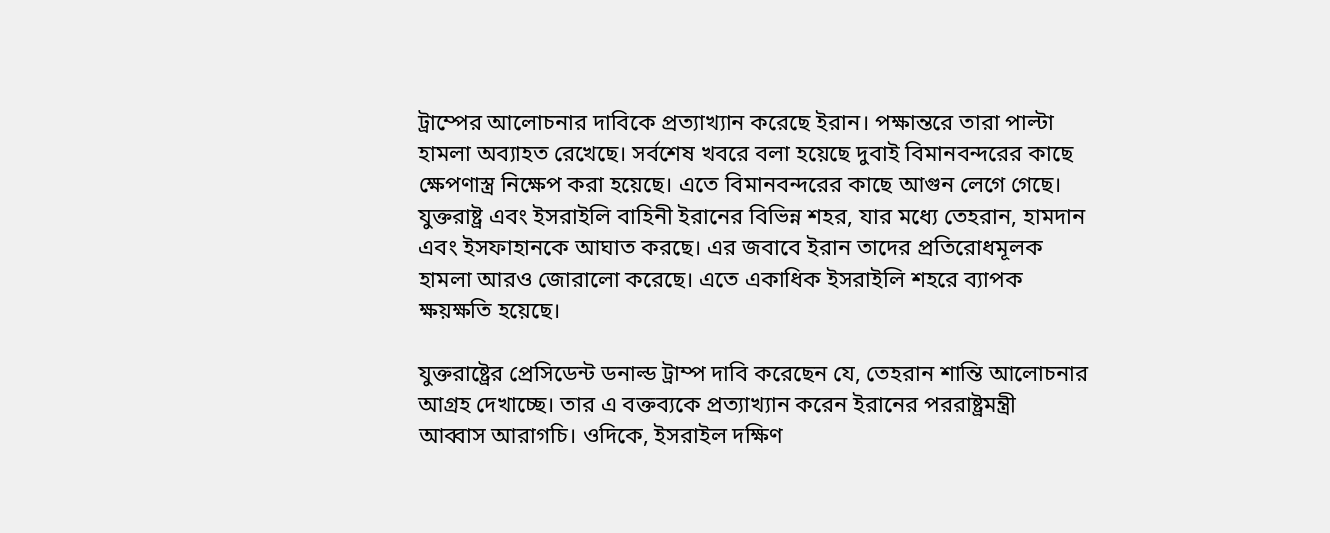ট্রাম্পের আলোচনার দাবিকে প্রত্যাখ্যান করেছে ইরান। পক্ষান্তরে তারা পাল্টা হামলা অব্যাহত রেখেছে। সর্বশেষ খবরে বলা হয়েছে দুবাই বিমানবন্দরের কাছে ক্ষেপণাস্ত্র নিক্ষেপ করা হয়েছে। এতে বিমানবন্দরের কাছে আগুন লেগে গেছে। যুক্তরাষ্ট্র এবং ইসরাইলি বাহিনী ইরানের বিভিন্ন শহর, যার মধ্যে তেহরান, হামদান এবং ইসফাহানকে আঘাত করছে। এর জবাবে ইরান তাদের প্রতিরোধমূলক হামলা আরও জোরালো করেছে। এতে একাধিক ইসরাইলি শহরে ব্যাপক ক্ষয়ক্ষতি হয়েছে।

যুক্তরাষ্ট্রের প্রেসিডেন্ট ডনাল্ড ট্রাম্প দাবি করেছেন যে, তেহরান শান্তি আলোচনার আগ্রহ দেখাচ্ছে। তার এ বক্তব্যকে প্রত্যাখ্যান করেন ইরানের পররাষ্ট্রমন্ত্রী আব্বাস আরাগচি। ওদিকে, ইসরাইল দক্ষিণ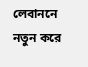লেবাননে নতুন করে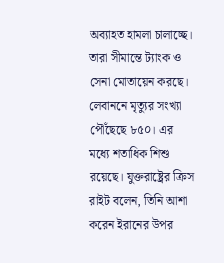অব্যাহত হামলা চালাচ্ছে। তারা সীমান্তে ট্যাংক ও সেনা মোতায়েন করছে। লেবাননে মৃত্যুর সংখ্যা পৌঁছেছে ৮৫০। এর মধ্যে শতাধিক শিশু রয়েছে। যুক্তরাষ্ট্রের ক্রিস রাইট বলেন, তিনি আশা করেন ইরানের উপর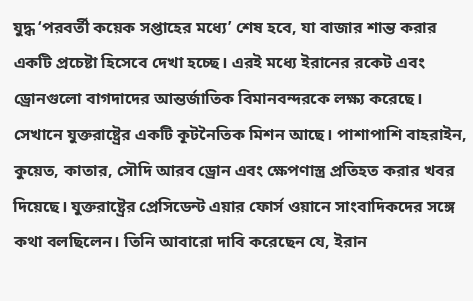যুদ্ধ ‘পরবর্তী কয়েক সপ্তাহের মধ্যে’ শেষ হবে, যা বাজার শান্ত করার একটি প্রচেষ্টা হিসেবে দেখা হচ্ছে। এরই মধ্যে ইরানের রকেট এবং ড্রোনগুলো বাগদাদের আন্তর্জাতিক বিমানবন্দরকে লক্ষ্য করেছে। সেখানে যুক্তরাষ্ট্রের একটি কূটনৈতিক মিশন আছে। পাশাপাশি বাহরাইন, কুয়েত, কাতার, সৌদি আরব ড্রোন এবং ক্ষেপণাস্ত্র প্রতিহত করার খবর দিয়েছে। যুক্তরাষ্ট্রের প্রেসিডেন্ট এয়ার ফোর্স ওয়ানে সাংবাদিকদের সঙ্গে কথা বলছিলেন। তিনি আবারো দাবি করেছেন যে, ইরান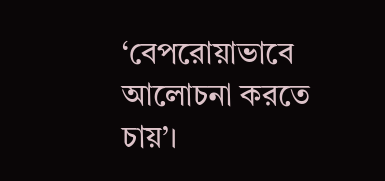‘বেপরোয়াভাবে আলোচনা করতে চায়’।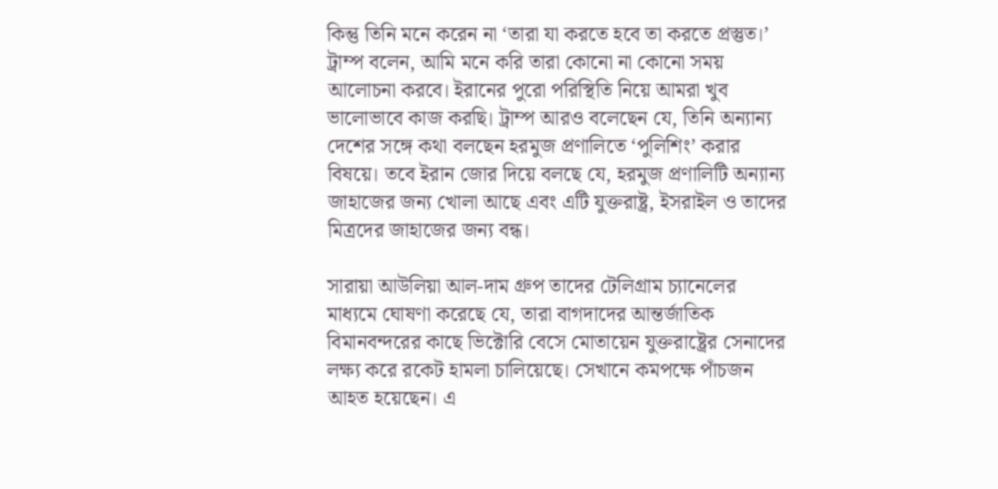কিন্তু তিনি মনে করেন না ‘তারা যা করতে হবে তা করতে প্রস্তুত।’ ট্রাম্প বলেন, আমি মনে করি তারা কোনো না কোনো সময় আলোচনা করবে। ইরানের পুরো পরিস্থিতি নিয়ে আমরা খুব ভালোভাবে কাজ করছি। ট্রাম্প আরও বলেছেন যে, তিনি অন্যান্য দেশের সঙ্গে কথা বলছেন হরমুজ প্রণালিতে ‘পুলিশিং’ করার বিষয়ে। তবে ইরান জোর দিয়ে বলছে যে, হরমুজ প্রণালিটি অন্যান্য জাহাজের জন্য খোলা আছে এবং এটি যুক্তরাষ্ট্র, ইসরাইল ও তাদের মিত্রদের জাহাজের জন্য বন্ধ।

সারায়া আউলিয়া আল-দাম গ্রুপ তাদের টেলিগ্রাম চ্যানেলের মাধ্যমে ঘোষণা করেছে যে, তারা বাগদাদের আন্তর্জাতিক বিমানবন্দরের কাছে ভিক্টোরি বেসে মোতায়েন যুক্তরাষ্ট্রের সেনাদের লক্ষ্য করে রকেট হামলা চালিয়েছে। সেখানে কমপক্ষে পাঁচজন আহত হয়েছেন। এ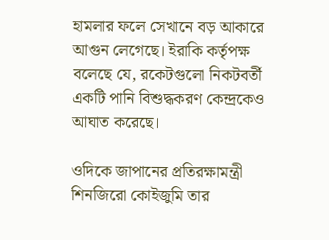হামলার ফলে সেখানে বড় আকারে আগুন লেগেছে। ইরাকি কর্তৃপক্ষ বলেছে যে, রকেটগুলো নিকটবর্তী একটি পানি বিশুদ্ধকরণ কেন্দ্রকেও আঘাত করেছে।

ওদিকে জাপানের প্রতিরক্ষামন্ত্রী শিনজিরো কোইজুমি তার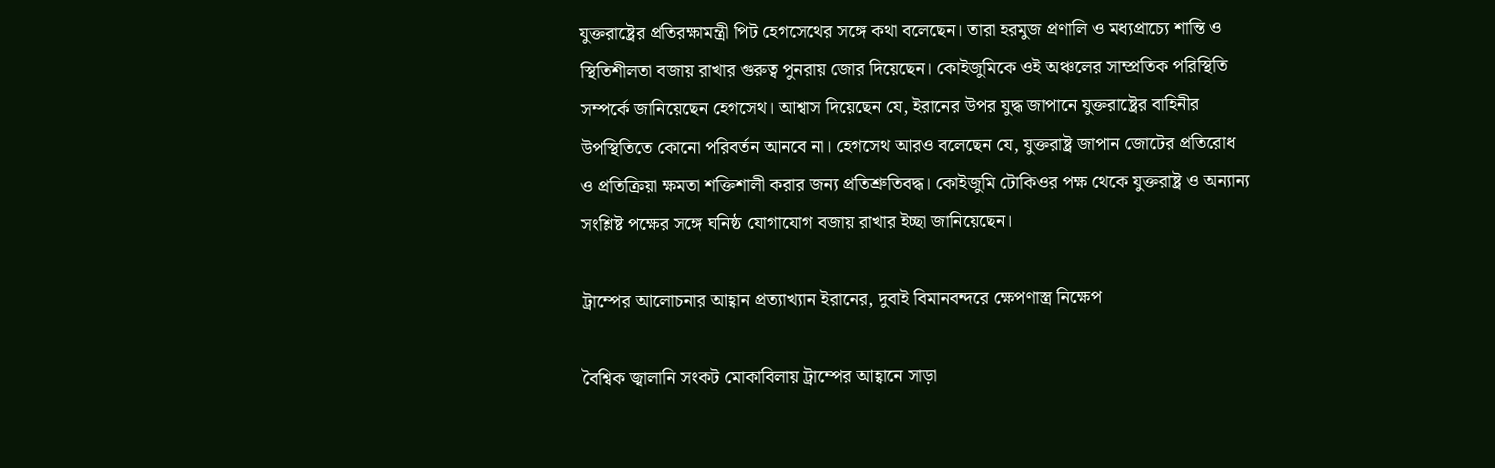যুক্তরাষ্ট্রের প্রতিরক্ষামন্ত্রী পিট হেগসেথের সঙ্গে কথা বলেছেন। তারা হরমুজ প্রণালি ও মধ্যপ্রাচ্যে শান্তি ও স্থিতিশীলতা বজায় রাখার গুরুত্ব পুনরায় জোর দিয়েছেন। কোইজুমিকে ওই অঞ্চলের সাম্প্রতিক পরিস্থিতি সম্পর্কে জানিয়েছেন হেগসেথ। আশ্বাস দিয়েছেন যে, ইরানের উপর যুদ্ধ জাপানে যুক্তরাষ্ট্রের বাহিনীর উপস্থিতিতে কোনো পরিবর্তন আনবে না। হেগসেথ আরও বলেছেন যে, যুক্তরাষ্ট্র জাপান জোটের প্রতিরোধ ও প্রতিক্রিয়া ক্ষমতা শক্তিশালী করার জন্য প্রতিশ্রুতিবদ্ধ। কোইজুমি টোকিওর পক্ষ থেকে যুক্তরাষ্ট্র ও অন্যান্য সংশ্লিষ্ট পক্ষের সঙ্গে ঘনিষ্ঠ যোগাযোগ বজায় রাখার ইচ্ছা জানিয়েছেন।

ট্রাম্পের আলোচনার আহ্বান প্রত্যাখ্যান ইরানের, দুবাই বিমানবন্দরে ক্ষেপণাস্ত্র নিক্ষেপ

বৈশ্বিক জ্বালানি সংকট মোকাবিলায় ট্রাম্পের আহ্বানে সাড়া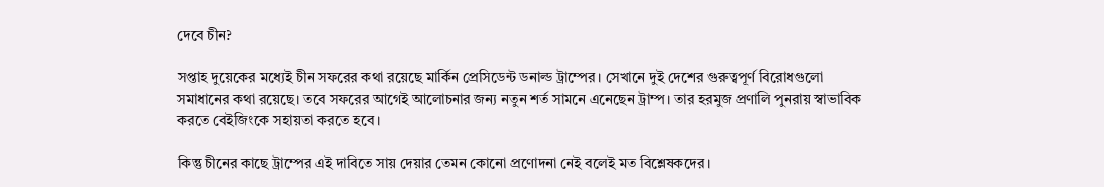দেবে চীন?

সপ্তাহ দুয়েকের মধ্যেই চীন সফরের কথা রয়েছে মার্কিন প্রেসিডেন্ট ডনাল্ড ট্রাম্পের। সেখানে দুই দেশের গুরুত্বপূর্ণ বিরোধগুলো সমাধানের কথা রয়েছে। তবে সফরের আগেই আলোচনার জন্য নতুন শর্ত সামনে এনেছেন ট্রাম্প। তার হরমুজ প্রণালি পুনরায় স্বাভাবিক করতে বেইজিংকে সহায়তা করতে হবে।

কিন্তু চীনের কাছে ট্রাম্পের এই দাবিতে সায় দেয়ার তেমন কোনো প্রণোদনা নেই বলেই মত বিশ্লেষকদের।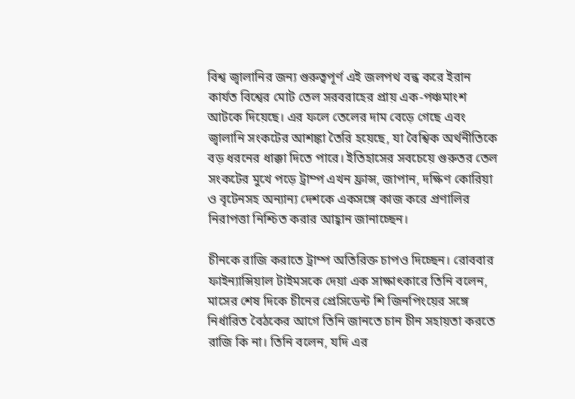বিশ্ব জ্বালানির জন্য গুরুত্বপূর্ণ এই জলপথ বন্ধ করে ইরান কার্যত বিশ্বের মোট তেল সরবরাহের প্রায় এক-পঞ্চমাংশ আটকে দিয়েছে। এর ফলে তেলের দাম বেড়ে গেছে এবং জ্বালানি সংকটের আশঙ্কা তৈরি হয়েছে, যা বৈশ্বিক অর্থনীতিকে বড় ধরনের ধাক্কা দিতে পারে। ইতিহাসের সবচেয়ে গুরুতর তেল সংকটের মুখে পড়ে ট্রাম্প এখন ফ্রান্স, জাপান, দক্ষিণ কোরিয়া ও বৃটেনসহ অন্যান্য দেশকে একসঙ্গে কাজ করে প্রণালির নিরাপত্তা নিশ্চিত করার আহ্বান জানাচ্ছেন।

চীনকে রাজি করাতে ট্রাম্প অতিরিক্ত চাপও দিচ্ছেন। রোববার ফাইন্যান্সিয়াল টাইমসকে দেয়া এক সাক্ষাৎকারে তিনি বলেন, মাসের শেষ দিকে চীনের প্রেসিডেন্ট শি জিনপিংয়ের সঙ্গে নির্ধারিত বৈঠকের আগে তিনি জানতে চান চীন সহায়তা করতে রাজি কি না। তিনি বলেন, যদি এর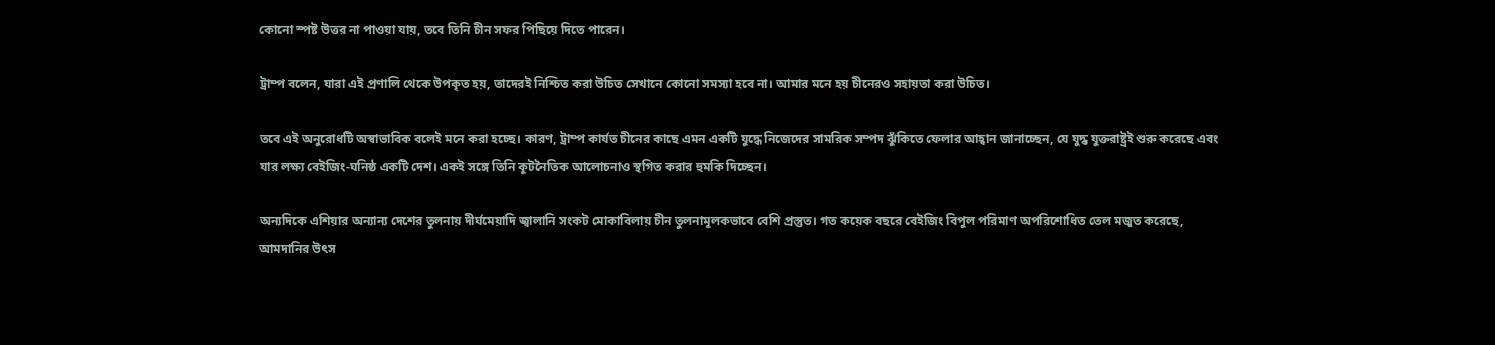কোনো স্পষ্ট উত্তর না পাওয়া যায়, তবে তিনি চীন সফর পিছিয়ে দিতে পারেন।

ট্রাম্প বলেন, যারা এই প্রণালি থেকে উপকৃত হয়, তাদেরই নিশ্চিত করা উচিত সেখানে কোনো সমস্যা হবে না। আমার মনে হয় চীনেরও সহায়তা করা উচিত।

তবে এই অনুরোধটি অস্বাভাবিক বলেই মনে করা হচ্ছে। কারণ, ট্রাম্প কার্যত চীনের কাছে এমন একটি যুদ্ধে নিজেদের সামরিক সম্পদ ঝুঁকিতে ফেলার আহ্বান জানাচ্ছেন, যে যুদ্ধ যুক্তরাষ্ট্রই শুরু করেছে এবং যার লক্ষ্য বেইজিং-ঘনিষ্ঠ একটি দেশ। একই সঙ্গে তিনি কূটনৈতিক আলোচনাও স্থগিত করার হুমকি দিচ্ছেন।

অন্যদিকে এশিয়ার অন্যান্য দেশের তুলনায় দীর্ঘমেয়াদি জ্বালানি সংকট মোকাবিলায় চীন তুলনামূলকভাবে বেশি প্রস্তুত। গত কয়েক বছরে বেইজিং বিপুল পরিমাণ অপরিশোধিত তেল মজুত করেছে, আমদানির উৎস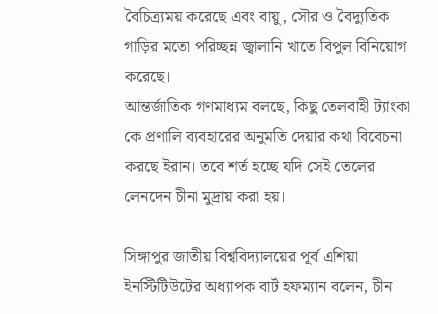বৈচিত্র্যময় করেছে এবং বায়ু, সৌর ও বৈদ্যুতিক গাড়ির মতো পরিচ্ছন্ন জ্বালানি খাতে বিপুল বিনিয়োগ করেছে।
আন্তর্জাতিক গণমাধ্যম বলছে, কিছু তেলবাহী ট্যাংকা কে প্রণালি ব্যবহারের অনুমতি দেয়ার কথা বিবেচনা করছে ইরান। তবে শর্ত হচ্ছে যদি সেই তেলের লেনদেন চীনা মুদ্রায় করা হয়।

সিঙ্গাপুর জাতীয় বিশ্ববিদ্যালয়ের পূর্ব এশিয়া ইনস্টিটিউটের অধ্যাপক বার্ট হফম্যান বলেন, চীন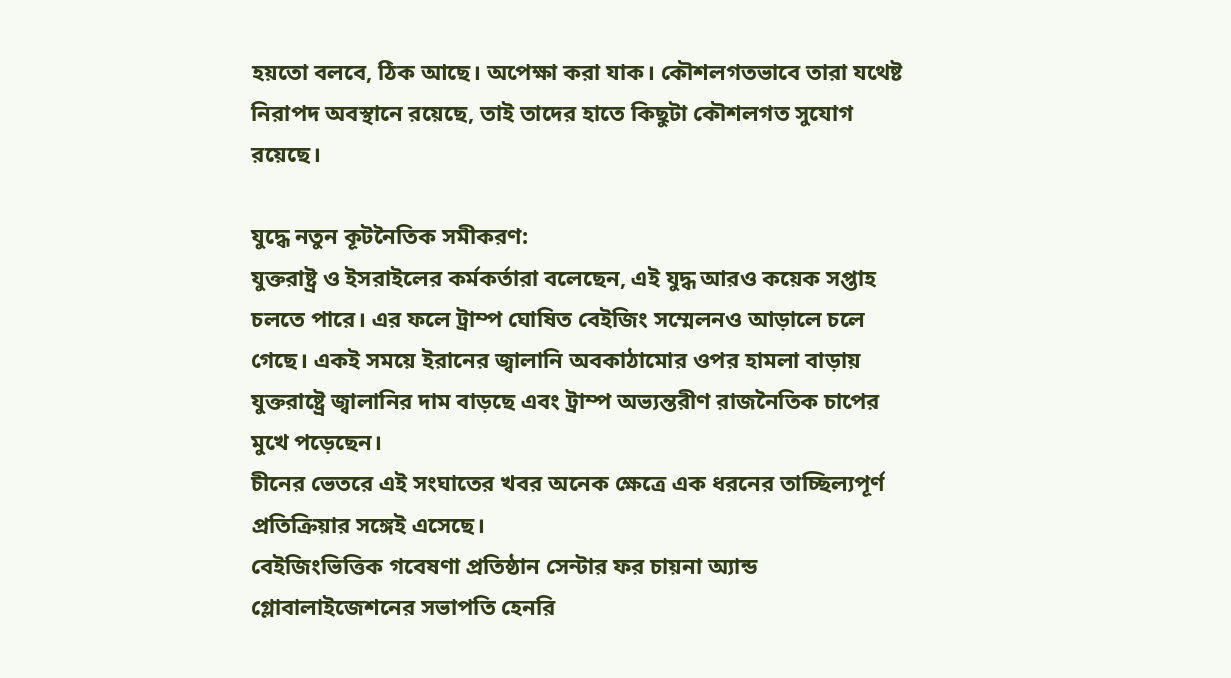হয়তো বলবে, ঠিক আছে। অপেক্ষা করা যাক। কৌশলগতভাবে তারা যথেষ্ট নিরাপদ অবস্থানে রয়েছে, তাই তাদের হাতে কিছুটা কৌশলগত সুযোগ রয়েছে।

যুদ্ধে নতুন কূটনৈতিক সমীকরণ:
যুক্তরাষ্ট্র ও ইসরাইলের কর্মকর্তারা বলেছেন, এই যুদ্ধ আরও কয়েক সপ্তাহ চলতে পারে। এর ফলে ট্রাম্প ঘোষিত বেইজিং সম্মেলনও আড়ালে চলে গেছে। একই সময়ে ইরানের জ্বালানি অবকাঠামোর ওপর হামলা বাড়ায় যুক্তরাষ্ট্রে জ্বালানির দাম বাড়ছে এবং ট্রাম্প অভ্যন্তরীণ রাজনৈতিক চাপের মুখে পড়েছেন।
চীনের ভেতরে এই সংঘাতের খবর অনেক ক্ষেত্রে এক ধরনের তাচ্ছিল্যপূর্ণ প্রতিক্রিয়ার সঙ্গেই এসেছে।
বেইজিংভিত্তিক গবেষণা প্রতিষ্ঠান সেন্টার ফর চায়না অ্যান্ড গ্লোবালাইজেশনের সভাপতি হেনরি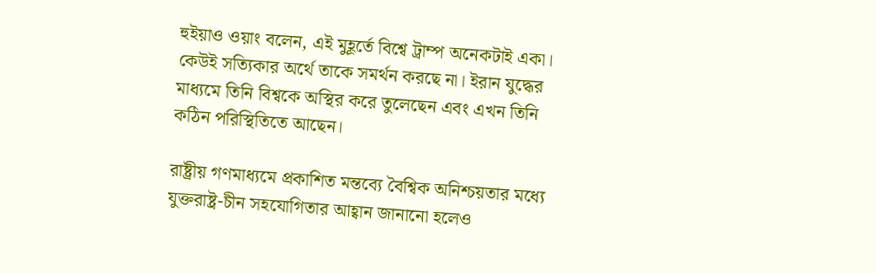হুইয়াও ওয়াং বলেন, এই মুহূর্তে বিশ্বে ট্রাম্প অনেকটাই একা। কেউই সত্যিকার অর্থে তাকে সমর্থন করছে না। ইরান যুদ্ধের মাধ্যমে তিনি বিশ্বকে অস্থির করে তুলেছেন এবং এখন তিনি কঠিন পরিস্থিতিতে আছেন।

রাষ্ট্রীয় গণমাধ্যমে প্রকাশিত মন্তব্যে বৈশ্বিক অনিশ্চয়তার মধ্যে যুক্তরাষ্ট্র-চীন সহযোগিতার আহ্বান জানানো হলেও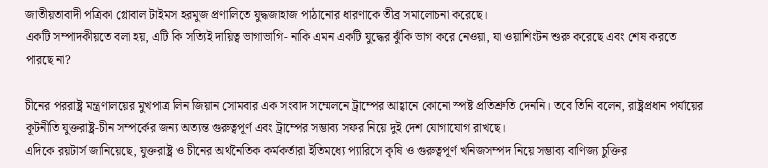জাতীয়তাবাদী পত্রিকা গ্লোবাল টাইমস হরমুজ প্রণালিতে যুদ্ধজাহাজ পাঠানোর ধারণাকে তীব্র সমালোচনা করেছে।
একটি সম্পাদকীয়তে বলা হয়, এটি কি সত্যিই দায়িত্ব ভাগাভাগি- নাকি এমন একটি যুদ্ধের ঝুঁকি ভাগ করে নেওয়া, যা ওয়াশিংটন শুরু করেছে এবং শেষ করতে পারছে না?

চীনের পররাষ্ট্র মন্ত্রণালয়ের মুখপাত্র লিন জিয়ান সোমবার এক সংবাদ সম্মেলনে ট্রাম্পের আহ্বানে কোনো স্পষ্ট প্রতিশ্রুতি দেননি। তবে তিনি বলেন, রাষ্ট্রপ্রধান পর্যায়ের কূটনীতি যুক্তরাষ্ট্র-চীন সম্পর্কের জন্য অত্যন্ত গুরুত্বপূর্ণ এবং ট্রাম্পের সম্ভাব্য সফর নিয়ে দুই দেশ যোগাযোগ রাখছে।
এদিকে রয়টার্স জানিয়েছে, যুক্তরাষ্ট্র ও চীনের অর্থনৈতিক কর্মকর্তারা ইতিমধ্যে প্যারিসে কৃষি ও গুরুত্বপূর্ণ খনিজসম্পদ নিয়ে সম্ভাব্য বাণিজ্য চুক্তির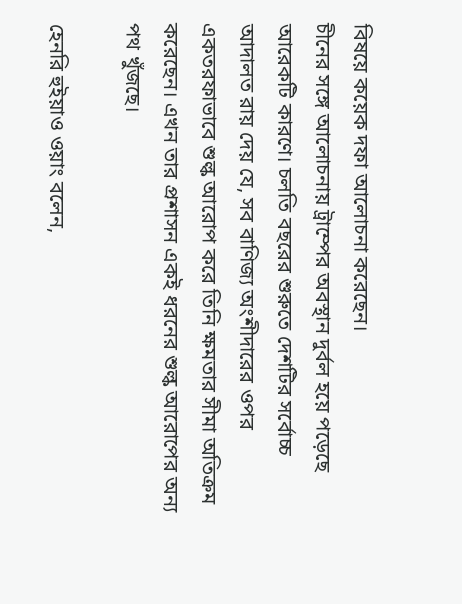বিষয়ে কয়েক দফা আলোচনা করেছেন।
চীনের সঙ্গে আলোচনায় ট্রাম্পের অবস্থান দুর্বল হয়ে পড়েছে আরেকটি কারণে। চলতি বছরের শুরুতে দেশটির সর্বোচ্চ আদালত রায় দেয় যে, সব বাণিজ্য অংশীদারের ওপর একতরফাভাবে শুল্ক আরোপ করে তিনি ক্ষমতার সীমা অতিক্রম করেছেন। এখন তার প্রশাসন একই ধরনের শুল্ক আরোপের অন্য পথ খুঁজছে।

হেনরি হুইয়াও ওয়াং বলেন,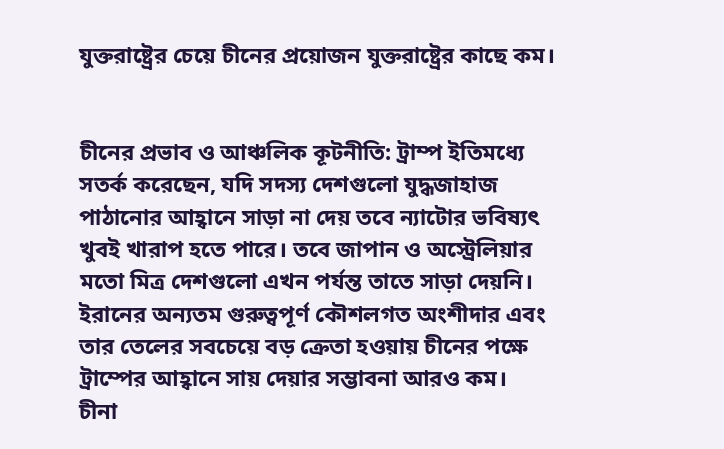যুক্তরাষ্ট্রের চেয়ে চীনের প্রয়োজন যুক্তরাষ্ট্রের কাছে কম।


চীনের প্রভাব ও আঞ্চলিক কূটনীতি: ট্রাম্প ইতিমধ্যে সতর্ক করেছেন, যদি সদস্য দেশগুলো যুদ্ধজাহাজ পাঠানোর আহ্বানে সাড়া না দেয় তবে ন্যাটোর ভবিষ্যৎ খুবই খারাপ হতে পারে। তবে জাপান ও অস্ট্রেলিয়ার মতো মিত্র দেশগুলো এখন পর্যন্ত তাতে সাড়া দেয়নি।
ইরানের অন্যতম গুরুত্বপূর্ণ কৌশলগত অংশীদার এবং তার তেলের সবচেয়ে বড় ক্রেতা হওয়ায় চীনের পক্ষে ট্রাম্পের আহ্বানে সায় দেয়ার সম্ভাবনা আরও কম।
চীনা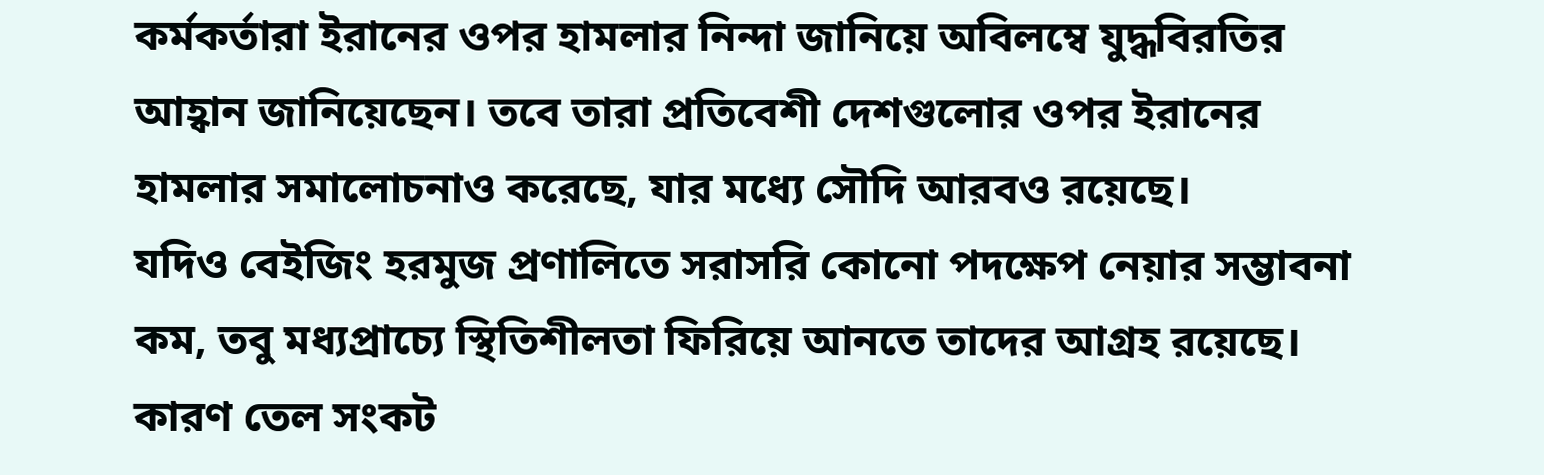কর্মকর্তারা ইরানের ওপর হামলার নিন্দা জানিয়ে অবিলম্বে যুদ্ধবিরতির আহ্বান জানিয়েছেন। তবে তারা প্রতিবেশী দেশগুলোর ওপর ইরানের হামলার সমালোচনাও করেছে, যার মধ্যে সৌদি আরবও রয়েছে।
যদিও বেইজিং হরমুজ প্রণালিতে সরাসরি কোনো পদক্ষেপ নেয়ার সম্ভাবনা কম, তবু মধ্যপ্রাচ্যে স্থিতিশীলতা ফিরিয়ে আনতে তাদের আগ্রহ রয়েছে। কারণ তেল সংকট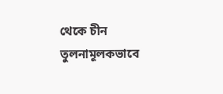থেকে চীন তুলনামূলকভাবে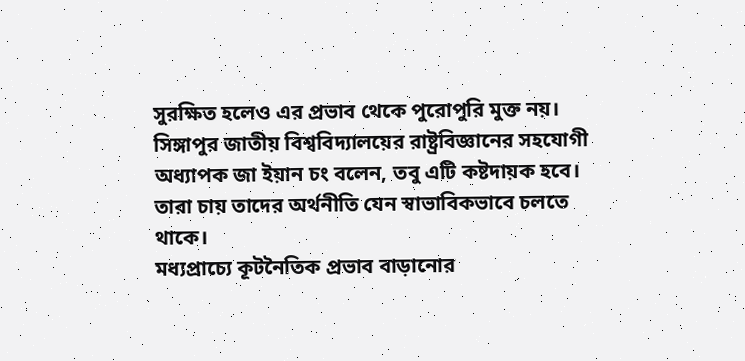সুরক্ষিত হলেও এর প্রভাব থেকে পুরোপুরি মুক্ত নয়।
সিঙ্গাপুর জাতীয় বিশ্ববিদ্যালয়ের রাষ্ট্রবিজ্ঞানের সহযোগী অধ্যাপক জা ইয়ান চং বলেন, তবু এটি কষ্টদায়ক হবে। তারা চায় তাদের অর্থনীতি যেন স্বাভাবিকভাবে চলতে থাকে।
মধ্যপ্রাচ্যে কূটনৈতিক প্রভাব বাড়ানোর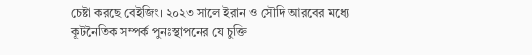চেষ্টা করছে বেইজিং। ২০২৩ সালে ইরান ও সৌদি আরবের মধ্যে কূটনৈতিক সম্পর্ক পুনঃস্থাপনের যে চুক্তি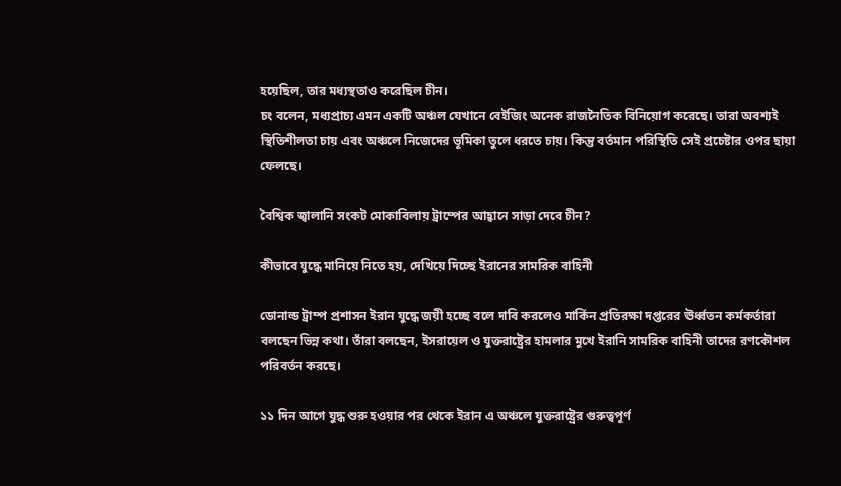হয়েছিল, তার মধ্যস্থতাও করেছিল চীন।
চং বলেন, মধ্যপ্রাচ্য এমন একটি অঞ্চল যেখানে বেইজিং অনেক রাজনৈতিক বিনিয়োগ করেছে। তারা অবশ্যই স্থিতিশীলতা চায় এবং অঞ্চলে নিজেদের ভূমিকা তুলে ধরতে চায়। কিন্তু বর্তমান পরিস্থিতি সেই প্রচেষ্টার ওপর ছায়া ফেলছে।

বৈশ্বিক জ্বালানি সংকট মোকাবিলায় ট্রাম্পের আহ্বানে সাড়া দেবে চীন?

কীভাবে যুদ্ধে মানিয়ে নিতে হয়, দেখিয়ে দিচ্ছে ইরানের সামরিক বাহিনী

ডোনাল্ড ট্রাম্প প্রশাসন ইরান যুদ্ধে জয়ী হচ্ছে বলে দাবি করলেও মার্কিন প্রতিরক্ষা দপ্তরের ঊর্ধ্বতন কর্মকর্তারা বলছেন ভিন্ন কথা। তাঁরা বলছেন, ইসরায়েল ও যুক্তরাষ্ট্রের হামলার মুখে ইরানি সামরিক বাহিনী তাদের রণকৌশল পরিবর্তন করছে।

১১ দিন আগে যুদ্ধ শুরু হওয়ার পর থেকে ইরান এ অঞ্চলে যুক্তরাষ্ট্রের গুরুত্বপূর্ণ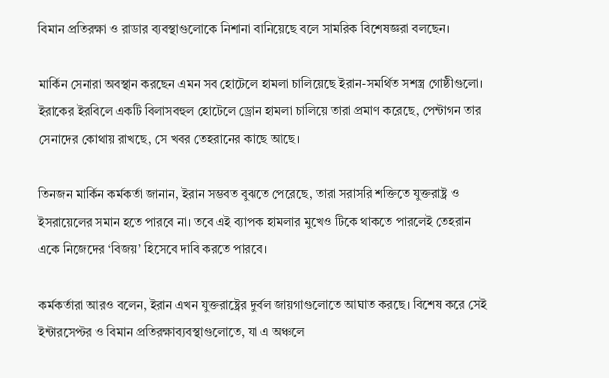বিমান প্রতিরক্ষা ও রাডার ব্যবস্থাগুলোকে নিশানা বানিয়েছে বলে সামরিক বিশেষজ্ঞরা বলছেন।

মার্কিন সেনারা অবস্থান করছেন এমন সব হোটেলে হামলা চালিয়েছে ইরান-সমর্থিত সশস্ত্র গোষ্ঠীগুলো। ইরাকের ইরবিলে একটি বিলাসবহুল হোটেলে ড্রোন হামলা চালিয়ে তারা প্রমাণ করেছে, পেন্টাগন তার সেনাদের কোথায় রাখছে, সে খবর তেহরানের কাছে আছে।

তিনজন মার্কিন কর্মকর্তা জানান, ইরান সম্ভবত বুঝতে পেরেছে, তারা সরাসরি শক্তিতে যুক্তরাষ্ট্র ও ইসরায়েলের সমান হতে পারবে না। তবে এই ব্যাপক হামলার মুখেও টিকে থাকতে পারলেই তেহরান একে নিজেদের ‘বিজয়’ হিসেবে দাবি করতে পারবে।

কর্মকর্তারা আরও বলেন, ইরান এখন যুক্তরাষ্ট্রের দুর্বল জায়গাগুলোতে আঘাত করছে। বিশেষ করে সেই ইন্টারসেপ্টর ও বিমান প্রতিরক্ষাব্যবস্থাগুলোতে, যা এ অঞ্চলে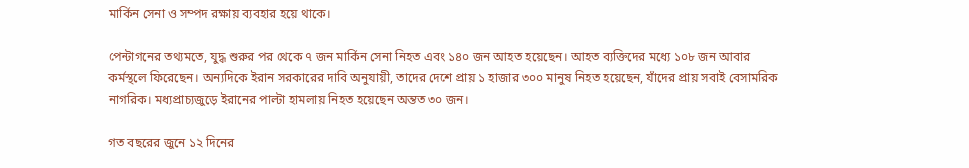মার্কিন সেনা ও সম্পদ রক্ষায় ব্যবহার হয়ে থাকে।

পেন্টাগনের তথ্যমতে, যুদ্ধ শুরুর পর থেকে ৭ জন মার্কিন সেনা নিহত এবং ১৪০ জন আহত হয়েছেন। আহত ব্যক্তিদের মধ্যে ১০৮ জন আবার কর্মস্থলে ফিরেছেন। অন্যদিকে ইরান সরকারের দাবি অনুযায়ী, তাদের দেশে প্রায় ১ হাজার ৩০০ মানুষ নিহত হয়েছেন, যাঁদের প্রায় সবাই বেসামরিক নাগরিক। মধ্যপ্রাচ্যজুড়ে ইরানের পাল্টা হামলায় নিহত হয়েছেন অন্তত ৩০ জন।

গত বছরের জুনে ১২ দিনের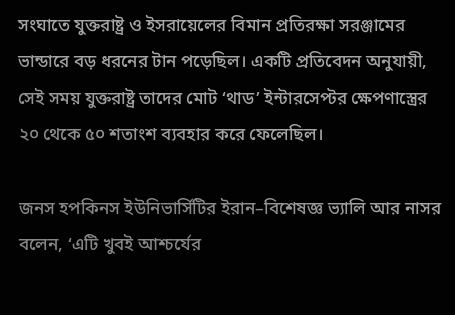সংঘাতে যুক্তরাষ্ট্র ও ইসরায়েলের বিমান প্রতিরক্ষা সরঞ্জামের ভান্ডারে বড় ধরনের টান পড়েছিল। একটি প্রতিবেদন অনুযায়ী, সেই সময় যুক্তরাষ্ট্র তাদের মোট ‘থাড’ ইন্টারসেপ্টর ক্ষেপণাস্ত্রের ২০ থেকে ৫০ শতাংশ ব্যবহার করে ফেলেছিল।

জনস হপকিনস ইউনিভার্সিটির ইরান–বিশেষজ্ঞ ভ্যালি আর নাসর বলেন, ‘এটি খুবই আশ্চর্যের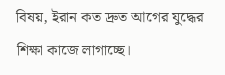বিষয়, ইরান কত দ্রুত আগের যুদ্ধের শিক্ষা কাজে লাগাচ্ছে।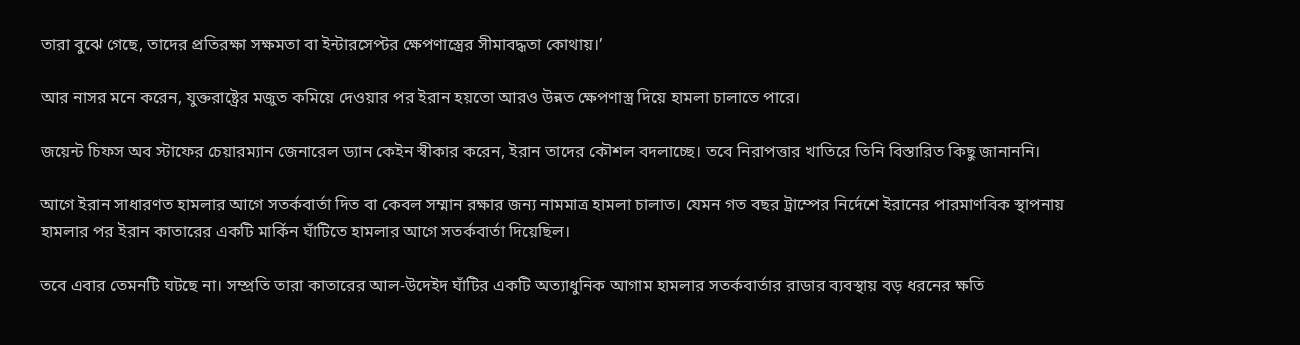তারা বুঝে গেছে, তাদের প্রতিরক্ষা সক্ষমতা বা ইন্টারসেপ্টর ক্ষেপণাস্ত্রের সীমাবদ্ধতা কোথায়।’

আর নাসর মনে করেন, যুক্তরাষ্ট্রের মজুত কমিয়ে দেওয়ার পর ইরান হয়তো আরও উন্নত ক্ষেপণাস্ত্র দিয়ে হামলা চালাতে পারে।

জয়েন্ট চিফস অব স্টাফের চেয়ারম্যান জেনারেল ড্যান কেইন স্বীকার করেন, ইরান তাদের কৌশল বদলাচ্ছে। তবে নিরাপত্তার খাতিরে তিনি বিস্তারিত কিছু জানাননি।

আগে ইরান সাধারণত হামলার আগে সতর্কবার্তা দিত বা কেবল সম্মান রক্ষার জন্য নামমাত্র হামলা চালাত। যেমন গত বছর ট্রাম্পের নির্দেশে ইরানের পারমাণবিক স্থাপনায় হামলার পর ইরান কাতারের একটি মার্কিন ঘাঁটিতে হামলার আগে সতর্কবার্তা দিয়েছিল।

তবে এবার তেমনটি ঘটছে না। সম্প্রতি তারা কাতারের আল-উদেইদ ঘাঁটির একটি অত্যাধুনিক আগাম হামলার সতর্কবার্তার রাডার ব্যবস্থায় বড় ধরনের ক্ষতি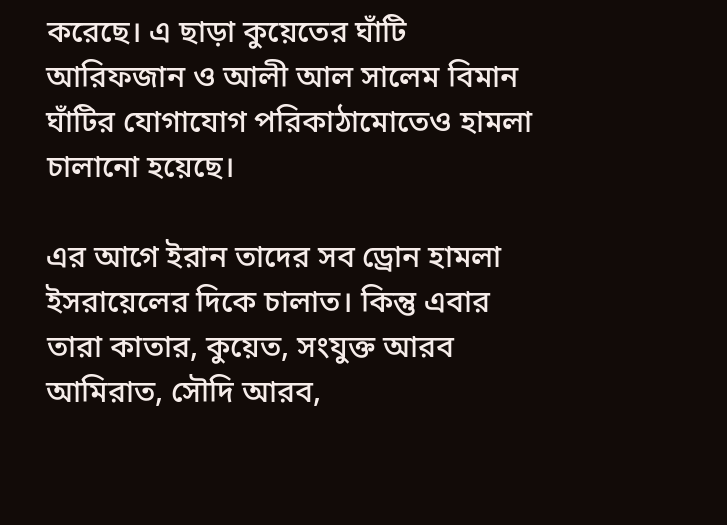করেছে। এ ছাড়া কুয়েতের ঘাঁটি আরিফজান ও আলী আল সালেম বিমান ঘাঁটির যোগাযোগ পরিকাঠামোতেও হামলা চালানো হয়েছে।

এর আগে ইরান তাদের সব ড্রোন হামলা ইসরায়েলের দিকে চালাত। কিন্তু এবার তারা কাতার, কুয়েত, সংযুক্ত আরব আমিরাত, সৌদি আরব,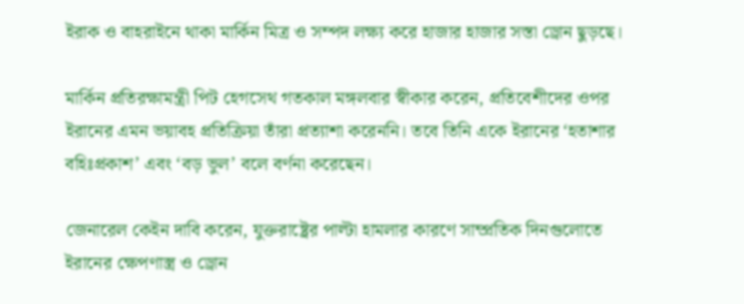ইরাক ও বাহরাইনে থাকা মার্কিন মিত্র ও সম্পদ লক্ষ্য করে হাজার হাজার সস্তা ড্রোন ছুড়ছে।

মার্কিন প্রতিরক্ষামন্ত্রী পিট হেগসেথ গতকাল মঙ্গলবার স্বীকার করেন, প্রতিবেশীদের ওপর ইরানের এমন ভয়াবহ প্রতিক্রিয়া তাঁরা প্রত্যাশা করেননি। তবে তিনি একে ইরানের ‘হতাশার বহিঃপ্রকাশ’ এবং ‘বড় ভুল’ বলে বর্ণনা করেছেন।

জেনারেল কেইন দাবি করেন, যুক্তরাষ্ট্রের পাল্টা হামলার কারণে সাম্প্রতিক দিনগুলোতে ইরানের ক্ষেপণাস্ত্র ও ড্রোন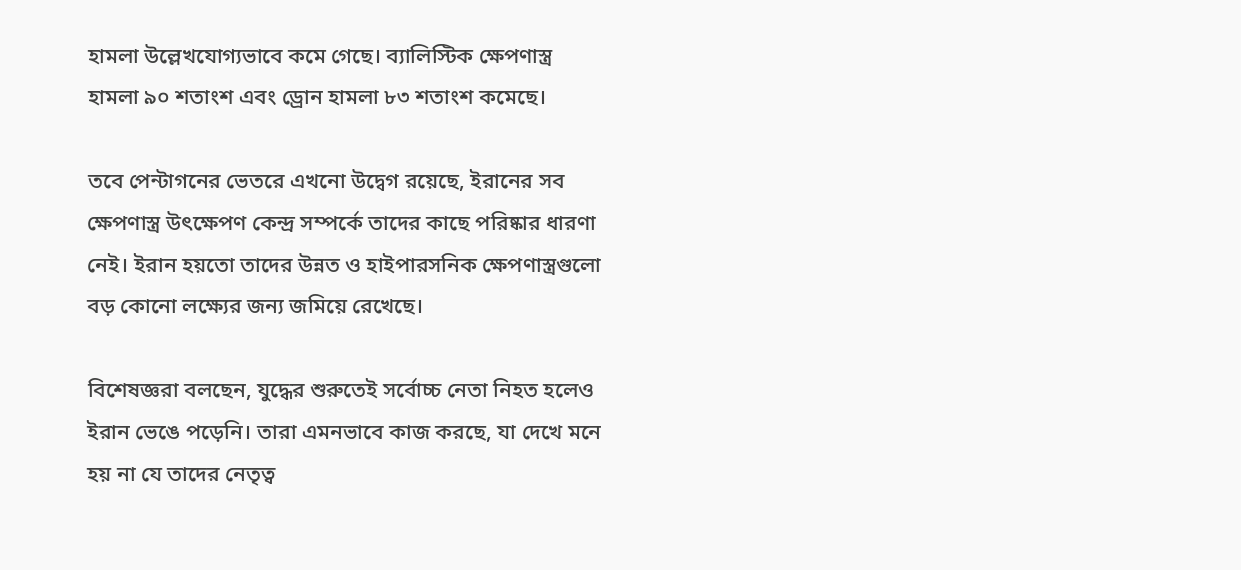হামলা উল্লেখযোগ্যভাবে কমে গেছে। ব্যালিস্টিক ক্ষেপণাস্ত্র হামলা ৯০ শতাংশ এবং ড্রোন হামলা ৮৩ শতাংশ কমেছে।

তবে পেন্টাগনের ভেতরে এখনো উদ্বেগ রয়েছে, ইরানের সব ক্ষেপণাস্ত্র উৎক্ষেপণ কেন্দ্র সম্পর্কে তাদের কাছে পরিষ্কার ধারণা নেই। ইরান হয়তো তাদের উন্নত ও হাইপারসনিক ক্ষেপণাস্ত্রগুলো বড় কোনো লক্ষ্যের জন্য জমিয়ে রেখেছে।

বিশেষজ্ঞরা বলছেন, যুদ্ধের শুরুতেই সর্বোচ্চ নেতা নিহত হলেও ইরান ভেঙে পড়েনি। তারা এমনভাবে কাজ করছে, যা দেখে মনে হয় না যে তাদের নেতৃত্ব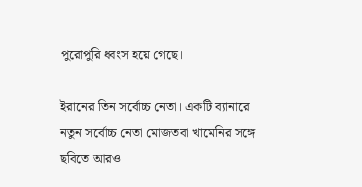পুরোপুরি ধ্বংস হয়ে গেছে।

ইরানের তিন সর্বোচ্চ নেতা। একটি ব্যানারে নতুন সর্বোচ্চ নেতা মোজতবা খামেনির সঙ্গে ছবিতে আরও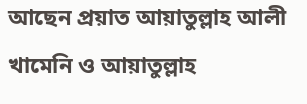আছেন প্রয়াত আয়াতুল্লাহ আলী খামেনি ও আয়াতুল্লাহ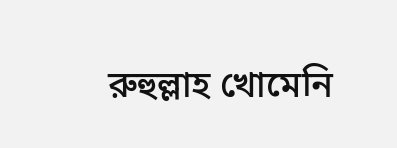রুহুল্লাহ খোমেনি